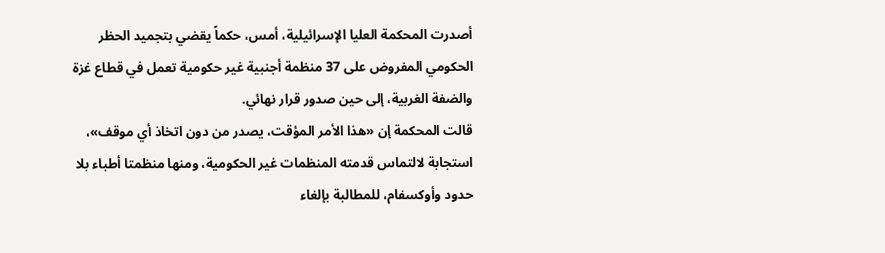أصدرت المحكمة العليا الإسرائيلية، أمس، حكماً يقضي بتجميد الحظر الحكومي المفروض على 37 منظمة أجنبية غير حكومية تعمل في قطاع غزة والضفة الغربية، إلى حين صدور قرار نهائي.
قالت المحكمة إن «هذا الأمر المؤقت، يصدر من دون اتخاذ أي موقف»، استجابة لالتماس قدمته المنظمات غير الحكومية، ومنها منظمتا أطباء بلا حدود وأوكسفام، للمطالبة بإلغاء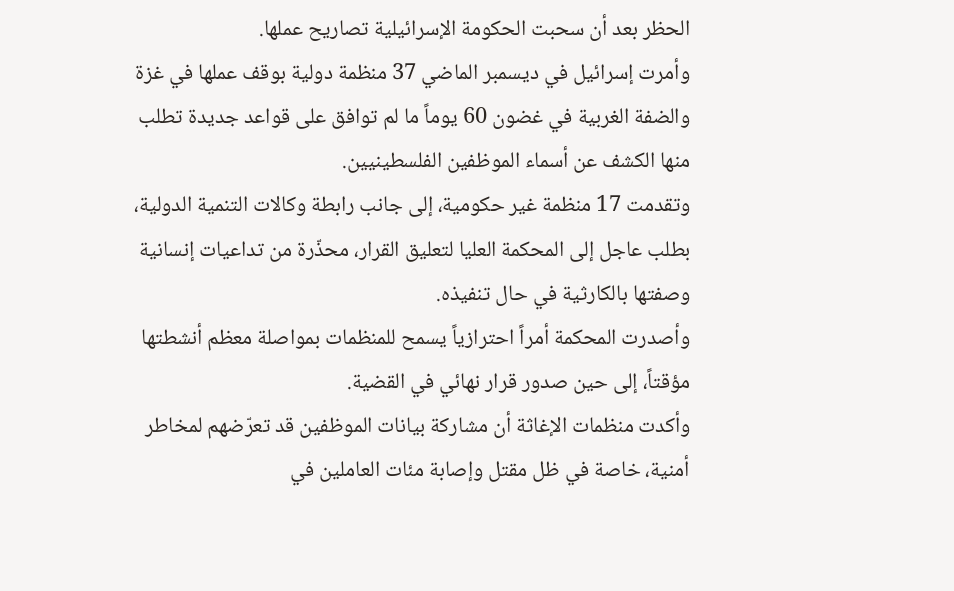الحظر بعد أن سحبت الحكومة الإسرائيلية تصاريح عملها.
وأمرت إسرائيل في ديسمبر الماضي 37 منظمة دولية بوقف عملها في غزة والضفة الغربية في غضون 60 يوماً ما لم توافق على قواعد جديدة تطلب منها الكشف عن أسماء الموظفين الفلسطينيين.
وتقدمت 17 منظمة غير حكومية، إلى جانب رابطة وكالات التنمية الدولية، بطلب عاجل إلى المحكمة العليا لتعليق القرار، محذّرة من تداعيات إنسانية وصفتها بالكارثية في حال تنفيذه.
وأصدرت المحكمة أمراً احترازياً يسمح للمنظمات بمواصلة معظم أنشطتها مؤقتاً، إلى حين صدور قرار نهائي في القضية.
وأكدت منظمات الإغاثة أن مشاركة بيانات الموظفين قد تعرّضهم لمخاطر أمنية، خاصة في ظل مقتل وإصابة مئات العاملين في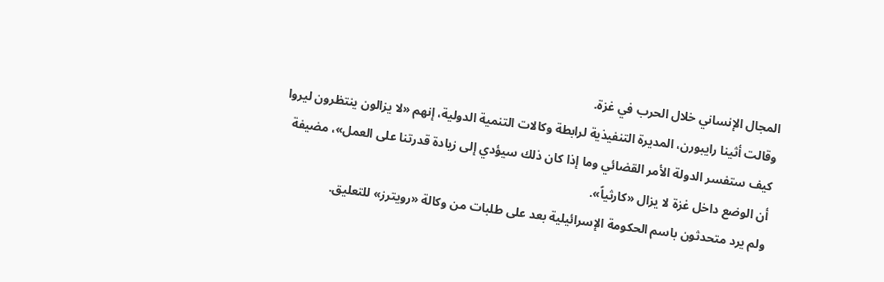المجال الإنساني خلال الحرب في غزة.
وقالت أثينا رايبورن، المديرة التنفيذية لرابطة وكالات التنمية الدولية، إنهم «لا يزالون ينتظرون ليروا كيف ستفسر الدولة الأمر القضائي وما إذا كان ذلك سيؤدي إلى زيادة قدرتنا على العمل»، مضيفة أن الوضع داخل غزة لا يزال «كارثياً».
ولم يرد متحدثون باسم الحكومة الإسرائيلية بعد على طلبات من وكالة «رويترز» للتعليق.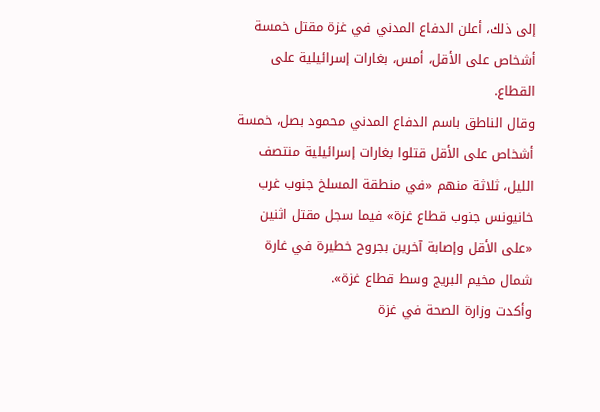إلى ذلك، أعلن الدفاع المدني في غزة مقتل خمسة أشخاص على الأقل، أمس، بغارات إسرائيلية على القطاع.
وقال الناطق باسم الدفاع المدني محمود بصل، خمسة أشخاص على الأقل قتلوا بغارات إسرائيلية منتصف الليل، ثلاثة منهم «في منطقة المسلخ جنوب غرب خانيونس جنوب قطاع غزة» فيما سجل مقتل اثنين «على الأقل وإصابة آخرين بجروح خطيرة في غارة شمال مخيم البريج وسط قطاع غزة».
وأكدت وزارة الصحة في غزة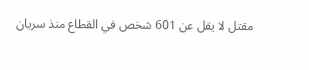مقتل لا يقل عن 601 شخص في القطاع منذ سريان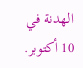الهدنة في 10 أكتوبر.